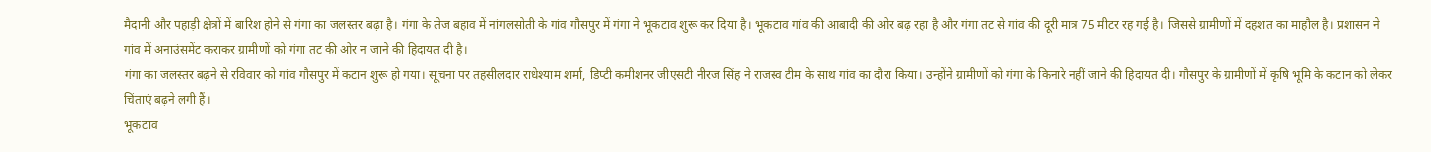मैदानी और पहाड़ी क्षेत्रों में बारिश होने से गंगा का जलस्तर बढ़ा है। गंगा के तेज बहाव में नांगलसोती के गांव गौसपुर में गंगा ने भूकटाव शुरू कर दिया है। भूकटाव गांव की आबादी की ओर बढ़ रहा है और गंगा तट से गांव की दूरी मात्र 75 मीटर रह गई है। जिससे ग्रामीणों में दहशत का माहौल है। प्रशासन ने गांव में अनाउंसमेंट कराकर ग्रामीणों को गंगा तट की ओर न जाने की हिदायत दी है।
गंगा का जलस्तर बढ़ने से रविवार को गांव गौसपुर में कटान शुरू हो गया। सूचना पर तहसीलदार राधेश्याम शर्मा, डिप्टी कमीशनर जीएसटी नीरज सिंह ने राजस्व टीम के साथ गांव का दौरा किया। उन्होंने ग्रामीणों को गंगा के किनारे नहीं जाने की हिदायत दी। गौसपुर के ग्रामीणों में कृषि भूमि के कटान को लेकर चिंताएं बढ़ने लगी हैं।
भूकटाव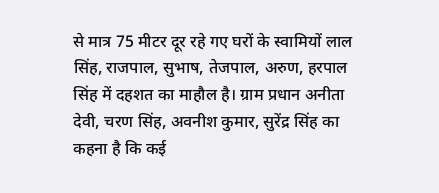से मात्र 75 मीटर दूर रहे गए घरों के स्वामियों लाल सिंह, राजपाल, सुभाष, तेजपाल, अरुण, हरपाल सिंह में दहशत का माहौल है। ग्राम प्रधान अनीता देवी, चरण सिंह, अवनीश कुमार, सुरेंद्र सिंह का कहना है कि कई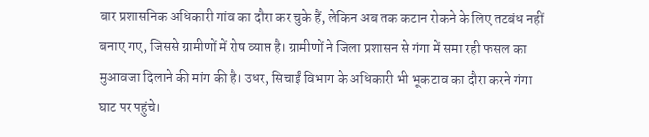बार प्रशासनिक अधिकारी गांव का दौरा कर चुके हैं, लेकिन अब तक कटान रोकने के लिए तटबंध नहीं बनाए गए, जिससे ग्रामीणों में रोष व्याप्त है। ग्रामीणों ने जिला प्रशासन से गंगा में समा रही फसल का मुआवजा दिलाने की मांग की है। उधर, सिचाईं विभाग के अधिकारी भी भूकटाव का दौरा करने गंगा घाट पर पहुंचे।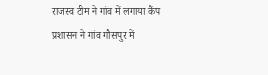राजस्व टीम ने गांव में लगाया कैंप
प्रशासन ने गांव गौसपुर में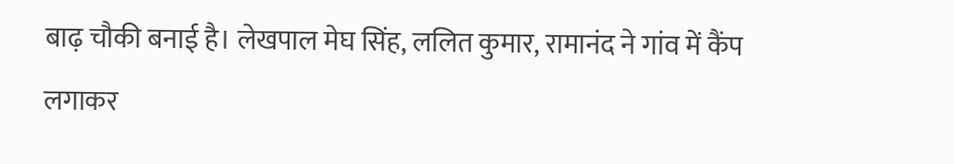बाढ़ चौकी बनाई है। लेखपाल मेघ सिंह, ललित कुमार, रामानंद ने गांव में कैंप लगाकर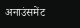अनाउंसमेंट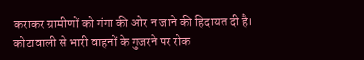कराकर ग्रामीणों को गंगा की ओर न जाने की हिदायत दी है।
कोटावाली से भारी वाहनों के गुजरने पर रोक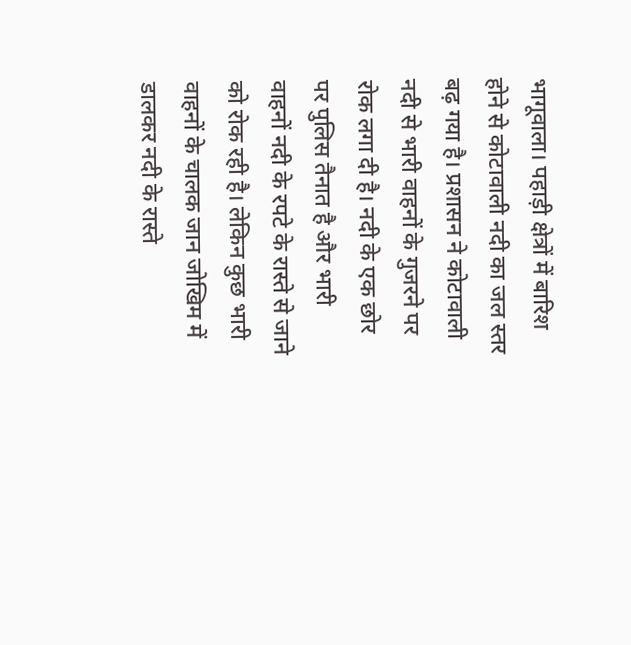भागूवाला। पहाड़ी क्षेत्रों में बारिश होने से कोटावाली नदी का जल स्तर बढ़ गया है। प्रशासन ने कोटावाली नदी से भारी वाहनों के गुजरने पर रोक लगा दी है। नदी के एक छोर पर पुलिस तैनात है और भारी वाहनों नदी के रपटे के रास्ते से जाने को रोक रही है। लेकिन कुछ भारी वाहनों के चालक जान जोखिम में डालकर नदी के रास्ते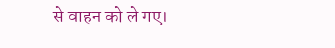से वाहन को ले गए।